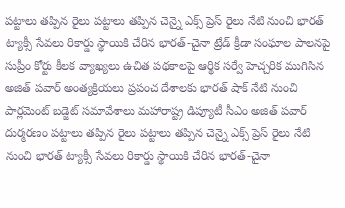పట్టాలు తప్పిన రైలు పట్టాలు తప్పిన చెన్నై ఎక్స్ ప్రెస్ రైలు నేటి నుంచి భారత్ ట్యాక్సీ సేవలు రికార్డు స్థాయికి చేరిన భారత్-చైనా ట్రేడ్ క్రీడా సంఘాల పాలనపై సుప్రీం కోర్టు కీలక వ్యాఖ్యలు ఉచిత పథకాలపై ఆర్థిక సర్వే హెచ్చరిక ముగిసిన అజిత్ పవార్ అంత్యక్రియలు ప్రపంచ దేశాలకు భారత్ షాక్ నేటి నుంచి పార్లమెంట్ బడ్జెట్ సమావేశాలు మహారాష్ట్ర డిప్యూటీ సీఎం అజిత్ పవార్ దుర్మరణం పట్టాలు తప్పిన రైలు పట్టాలు తప్పిన చెన్నై ఎక్స్ ప్రెస్ రైలు నేటి నుంచి భారత్ ట్యాక్సీ సేవలు రికార్డు స్థాయికి చేరిన భారత్-చైనా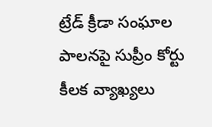ట్రేడ్ క్రీడా సంఘాల పాలనపై సుప్రీం కోర్టు కీలక వ్యాఖ్యలు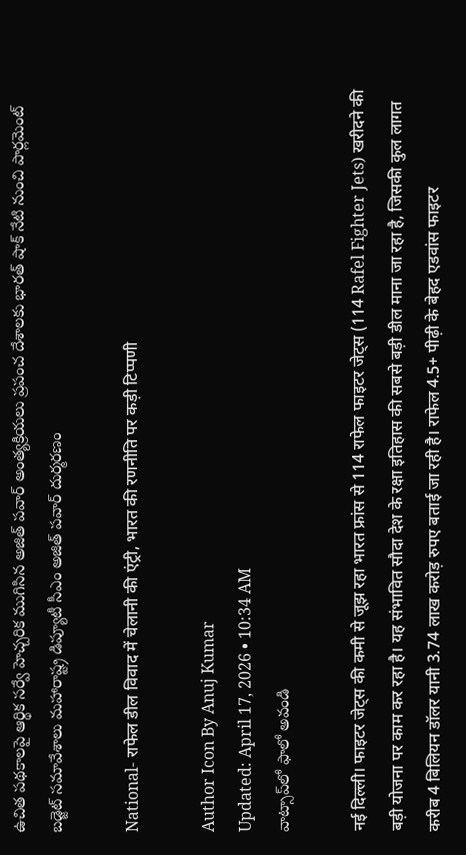ఉచిత పథకాలపై ఆర్థిక సర్వే హెచ్చరిక ముగిసిన అజిత్ పవార్ అంత్యక్రియలు ప్రపంచ దేశాలకు భారత్ షాక్ నేటి నుంచి పార్లమెంట్ బడ్జెట్ సమావేశాలు మహారాష్ట్ర డిప్యూటీ సీఎం అజిత్ పవార్ దుర్మరణం

National- राफेल डील विवाद में चेलानी की एंट्री, भारत की रणनीति पर कड़ी टिप्पणी

Author Icon By Anuj Kumar
Updated: April 17, 2026 • 10:34 AM
వాట్సాప్‌లో ఫాలో అవండి

नई दिल्ली। फाइटर जेट्स की कमी से जूझ रहा भारत फ्रांस से 114 राफेल फाइटर जेट्स (114 Rafel Fighter Jets) खरीदने की बड़ी योजना पर काम कर रहा है। यह संभावित सौदा देश के रक्षा इतिहास की सबसे बड़ी डील माना जा रहा है, जिसकी कुल लागत करीब 4 बिलियन डॉलर यानी 3.74 लाख करोड़ रुपए बताई जा रही है। राफेल 4.5+ पीढ़ी के बेहद एडवांस फाइटर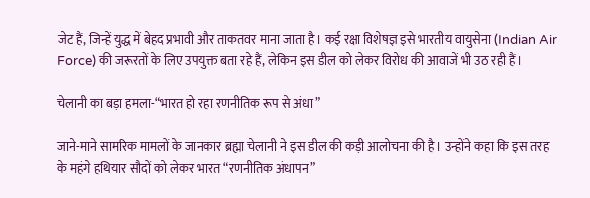जेट हैं, जिन्हें युद्ध में बेहद प्रभावी और ताकतवर माना जाता है। कई रक्षा विशेषज्ञ इसे भारतीय वायुसेना (Indian Air Force) की जरूरतों के लिए उपयुक्त बता रहे हैं, लेकिन इस डील को लेकर विरोध की आवाजें भी उठ रही हैं।

चेलानी का बड़ा हमला-“भारत हो रहा रणनीतिक रूप से अंधा”

जाने-माने सामरिक मामलों के जानकार ब्रह्मा चेलानी ने इस डील की कड़ी आलोचना की है। उन्होंने कहा कि इस तरह के महंगे हथियार सौदों को लेकर भारत “रणनीतिक अंधापन”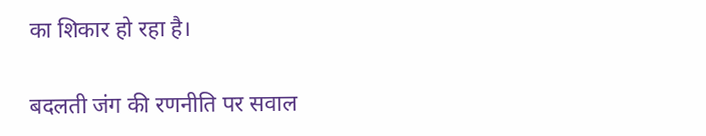का शिकार हो रहा है।

बदलती जंग की रणनीति पर सवाल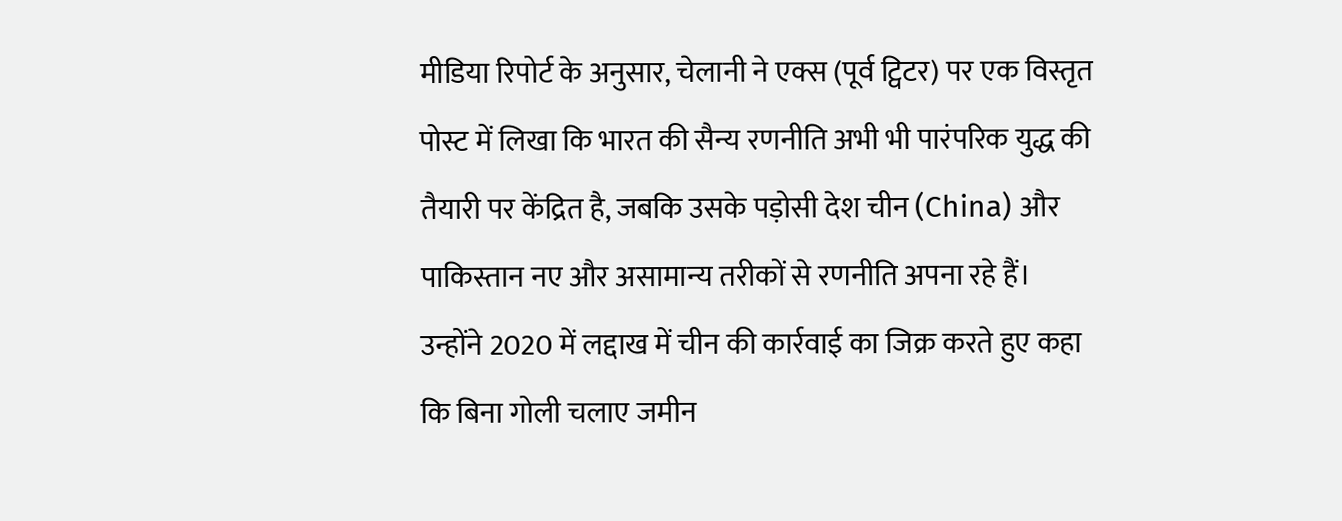मीडिया रिपोर्ट के अनुसार, चेलानी ने एक्स (पूर्व ट्विटर) पर एक विस्तृत पोस्ट में लिखा कि भारत की सैन्य रणनीति अभी भी पारंपरिक युद्ध की तैयारी पर केंद्रित है, जबकि उसके पड़ोसी देश चीन (China) और पाकिस्तान नए और असामान्य तरीकों से रणनीति अपना रहे हैं। उन्होंने 2020 में लद्दाख में चीन की कार्रवाई का जिक्र करते हुए कहा कि बिना गोली चलाए जमीन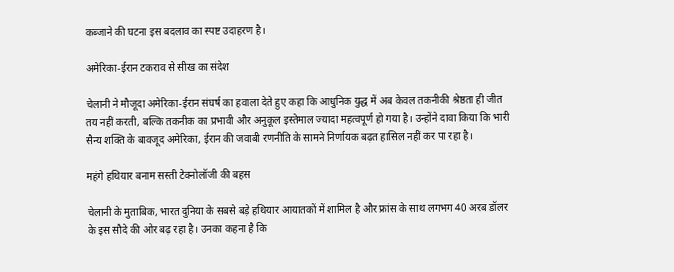कब्जाने की घटना इस बदलाव का स्पष्ट उदाहरण है।

अमेरिका-ईरान टकराव से सीख का संदेश

चेलानी ने मौजूदा अमेरिका-ईरान संघर्ष का हवाला देते हुए कहा कि आधुनिक युद्ध में अब केवल तकनीकी श्रेष्ठता ही जीत तय नहीं करती, बल्कि तकनीक का प्रभावी और अनुकूल इस्तेमाल ज्यादा महत्वपूर्ण हो गया है। उन्होंने दावा किया कि भारी सैन्य शक्ति के बावजूद अमेरिका, ईरान की जवाबी रणनीति के सामने निर्णायक बढ़त हासिल नहीं कर पा रहा है।

महंगे हथियार बनाम सस्ती टेक्नोलॉजी की बहस

चेलानी के मुताबिक, भारत दुनिया के सबसे बड़े हथियार आयातकों में शामिल है और फ्रांस के साथ लगभग 40 अरब डॉलर के इस सौदे की ओर बढ़ रहा है। उनका कहना है कि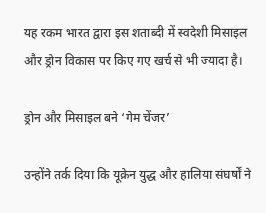यह रकम भारत द्वारा इस शताब्दी में स्वदेशी मिसाइल और ड्रोन विकास पर किए गए खर्च से भी ज्यादा है।

ड्रोन और मिसाइल बने ‘गेम चेंजर’

उन्होंने तर्क दिया कि यूक्रेन युद्ध और हालिया संघर्षों ने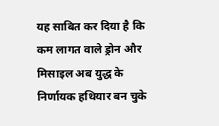यह साबित कर दिया है कि कम लागत वाले ड्रोन और मिसाइल अब युद्ध के निर्णायक हथियार बन चुके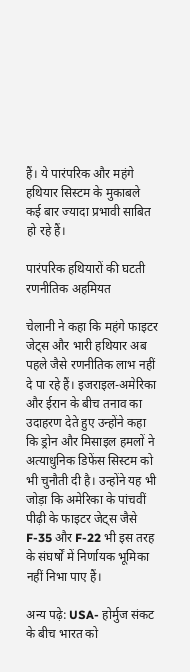हैं। ये पारंपरिक और महंगे हथियार सिस्टम के मुकाबले कई बार ज्यादा प्रभावी साबित हो रहे हैं।

पारंपरिक हथियारों की घटती रणनीतिक अहमियत

चेलानी ने कहा कि महंगे फाइटर जेट्स और भारी हथियार अब पहले जैसे रणनीतिक लाभ नहीं दे पा रहे हैं। इजराइल-अमेरिका और ईरान के बीच तनाव का उदाहरण देते हुए उन्होंने कहा कि ड्रोन और मिसाइल हमलों ने अत्याधुनिक डिफेंस सिस्टम को भी चुनौती दी है। उन्होंने यह भी जोड़ा कि अमेरिका के पांचवीं पीढ़ी के फाइटर जेट्स जैसे F-35 और F-22 भी इस तरह के संघर्षों में निर्णायक भूमिका नहीं निभा पाए हैं।

अन्य पढ़े: USA- होर्मुज संकट के बीच भारत को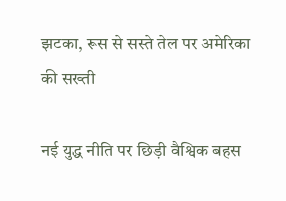झटका, रूस से सस्ते तेल पर अमेरिका की सख्ती

नई युद्ध नीति पर छिड़ी वैश्विक बहस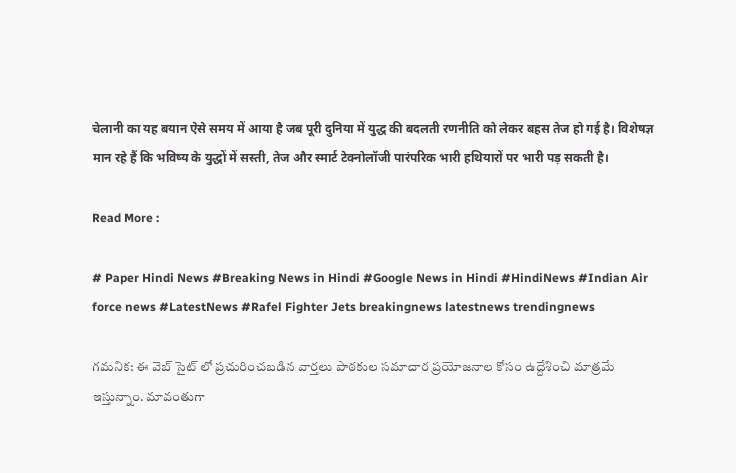चेलानी का यह बयान ऐसे समय में आया है जब पूरी दुनिया में युद्ध की बदलती रणनीति को लेकर बहस तेज हो गई है। विशेषज्ञ मान रहे हैं कि भविष्य के युद्धों में सस्ती, तेज और स्मार्ट टेक्नोलॉजी पारंपरिक भारी हथियारों पर भारी पड़ सकती है।

Read More :

# Paper Hindi News #Breaking News in Hindi #Google News in Hindi #HindiNews #Indian Air force news #LatestNews #Rafel Fighter Jets breakingnews latestnews trendingnews

గమనిక: ఈ వెబ్ సైట్ లో ప్రచురించబడిన వార్తలు పాఠకుల సమాచార ప్రయోజనాల కోసం ఉద్దేశించి మాత్రమే ఇస్తున్నాం. మావంతుగా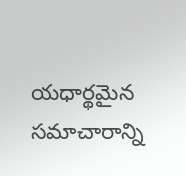యధార్థమైన సమాచారాన్ని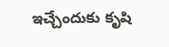ఇచ్చేందుకు కృషి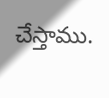చేస్తాము.